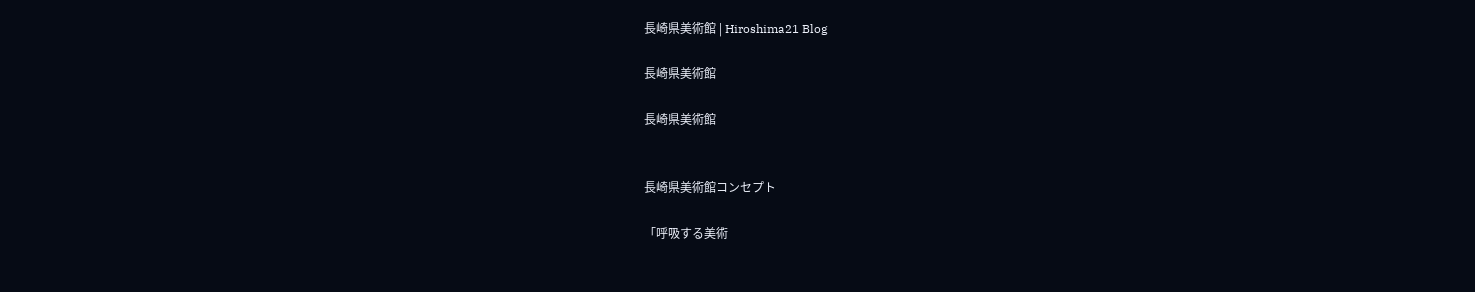長崎県美術館 | Hiroshima21 Blog

長崎県美術館

長崎県美術館


長崎県美術館コンセプト

「呼吸する美術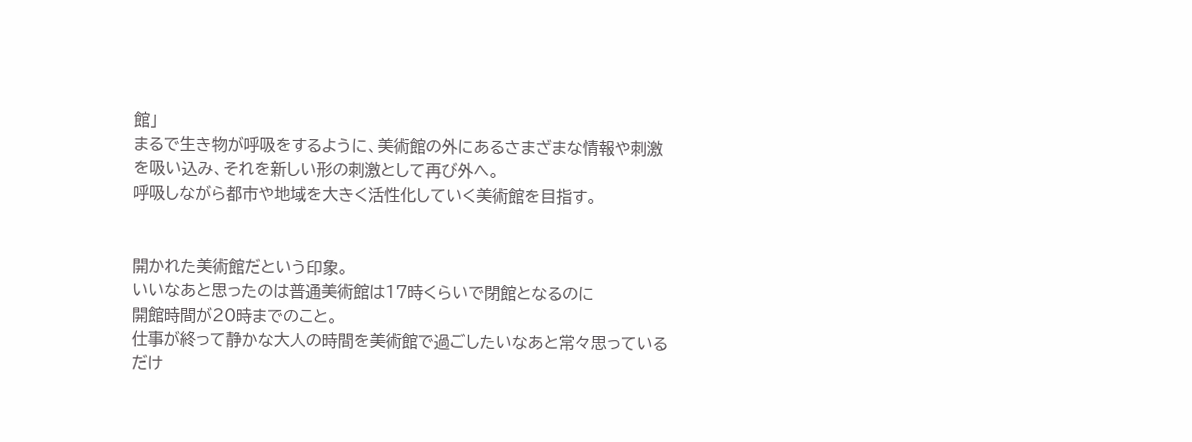館」
まるで生き物が呼吸をするように、美術館の外にあるさまざまな情報や刺激を吸い込み、それを新しい形の刺激として再び外へ。
呼吸しながら都市や地域を大きく活性化していく美術館を目指す。


開かれた美術館だという印象。
いいなあと思ったのは普通美術館は17時くらいで閉館となるのに
開館時間が20時までのこと。
仕事が終って静かな大人の時間を美術館で過ごしたいなあと常々思っているだけ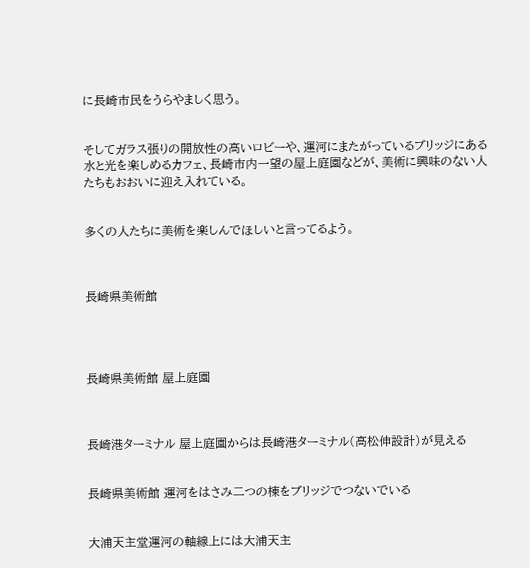に長崎市民をうらやましく思う。


そしてガラス張りの開放性の高いロビーや、運河にまたがっているブリッジにある水と光を楽しめるカフェ、長崎市内一望の屋上庭園などが、美術に興味のない人たちもおおいに迎え入れている。


多くの人たちに美術を楽しんでほしいと言ってるよう。



長崎県美術館




長崎県美術館 屋上庭園



長崎港ターミナル 屋上庭園からは長崎港ターミナル(高松伸設計)が見える


長崎県美術館 運河をはさみ二つの棟をブリッジでつないでいる


大浦天主堂運河の軸線上には大浦天主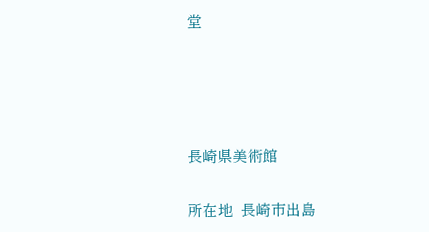堂




長崎県美術館

所在地  長崎市出島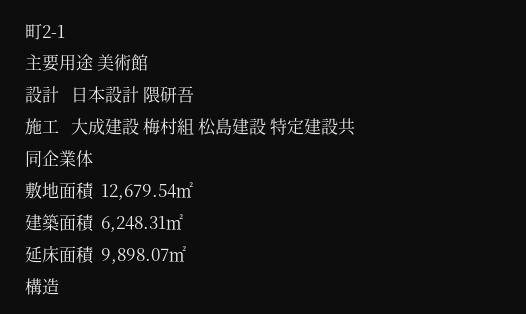町2-1
主要用途 美術館
設計   日本設計 隈研吾
施工   大成建設 梅村組 松島建設 特定建設共同企業体
敷地面積  12,679.54㎡
建築面積  6,248.31㎡
延床面積  9,898.07㎡
構造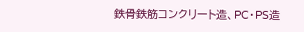鉄骨鉄筋コンクリート造、PC・PS造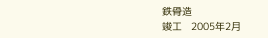鉄骨造
竣工   2005年2月